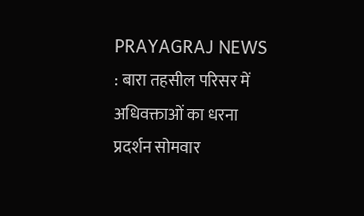PRAYAGRAJ NEWS : बारा तहसील परिसर में अधिवक्ताओं का धरना प्रदर्शन सोमवार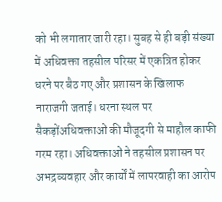को भी लगातार जारी रहा। सुबह से ही बड़ी संख्या में अधिवक्ता तहसील परिसर में एकत्रित होकर धरने पर बैठ गए और प्रशासन के खिलाफ नाराजगी जताई। धरना स्थल पर सैकड़ोंअधिवक्ताओं की मौजूदगी से माहौल काफी गरम रहा। अधिवक्ताओं ने तहसील प्रशासन पर अभद्रव्यवहार और कार्यों में लापरवाही का आरोप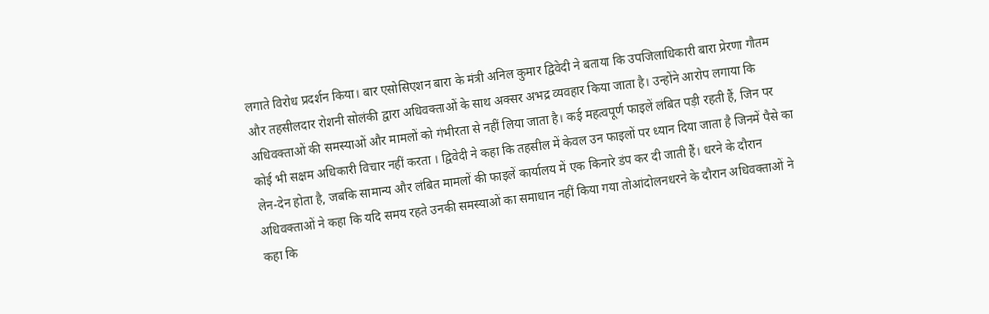लगाते विरोध प्रदर्शन किया। बार एसोसिएशन बारा के मंत्री अनिल कुमार द्विवेदी ने बताया कि उपजिलाधिकारी बारा प्रेरणा गौतम और तहसीलदार रोशनी सोलंकी द्वारा अधिवक्ताओं के साथ अक्सर अभद्र व्यवहार किया जाता है। उन्होंने आरोप लगाया कि अधिवक्ताओं की समस्याओं और मामलों को गंभीरता से नहीं लिया जाता है। कई महत्वपूर्ण फाइलें लंबित पड़ी रहती हैं, जिन पर कोई भी सक्षम अधिकारी विचार नहीं करता । द्विवेदी ने कहा कि तहसील में केवल उन फाइलों पर ध्यान दिया जाता है जिनमें पैसे का लेन-देन होता है, जबकि सामान्य और लंबित मामलों की फाइलें कार्यालय में एक किनारे डंप कर दी जाती हैं। धरने के दौरान अधिवक्ताओं ने कहा कि यदि समय रहते उनकी समस्याओं का समाधान नहीं किया गया तोआंदोलनधरने के दौरान अधिवक्ताओं ने कहा कि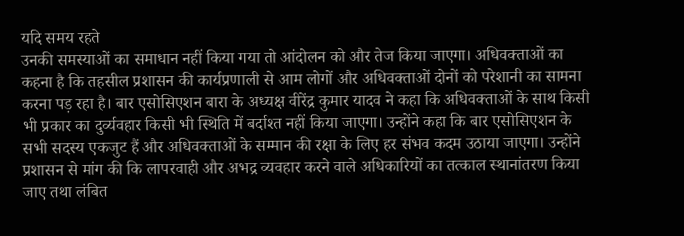यदि समय रहते
उनकी समस्याओं का समाधान नहीं किया गया तो आंदोलन को और तेज किया जाएगा। अधिवक्ताओं का कहना है कि तहसील प्रशासन की कार्यप्रणाली से आम लोगों और अधिवक्ताओं दोनों को परेशानी का सामना करना पड़ रहा है। बार एसोसिएशन बारा के अध्यक्ष वीरेंद्र कुमार यादव ने कहा कि अधिवक्ताओं के साथ किसी भी प्रकार का दुर्व्यवहार किसी भी स्थिति में बर्दाश्त नहीं किया जाएगा। उन्होंने कहा कि बार एसोसिएशन के सभी सदस्य एकजुट हैं और अधिवक्ताओं के सम्मान की रक्षा के लिए हर संभव कदम उठाया जाएगा। उन्होंने प्रशासन से मांग की कि लापरवाही और अभद्र व्यवहार करने वाले अधिकारियों का तत्काल स्थानांतरण किया जाए तथा लंबित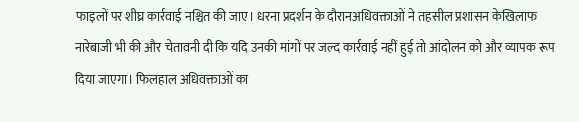फाइलों पर शीघ्र कार्रवाई नश्चित की जाए। धरना प्रदर्शन के दौरानअधिवक्ताओं ने तहसील प्रशासन केखिलाफ नारेबाजी भी की और चेतावनी दी कि यदि उनकी मांगों पर जल्द कार्रवाई नहीं हुई तो आंदोलन को और व्यापक रूप दिया जाएगा। फिलहाल अधिवक्ताओं का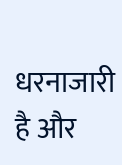धरनाजारी है और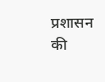प्रशासन की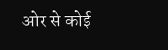ओर से कोई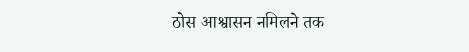ठोस आश्वासन नमिलने तक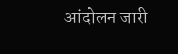आंदोलन जारी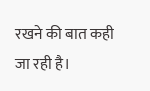रखने की बात कही जा रही है।